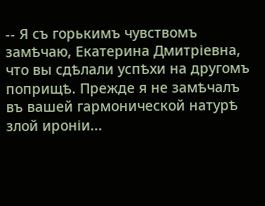-- Я съ горькимъ чувствомъ замѣчаю, Екатерина Дмитріевна, что вы сдѣлали успѣхи на другомъ поприщѣ. Прежде я не замѣчалъ въ вашей гармонической натурѣ злой ироніи...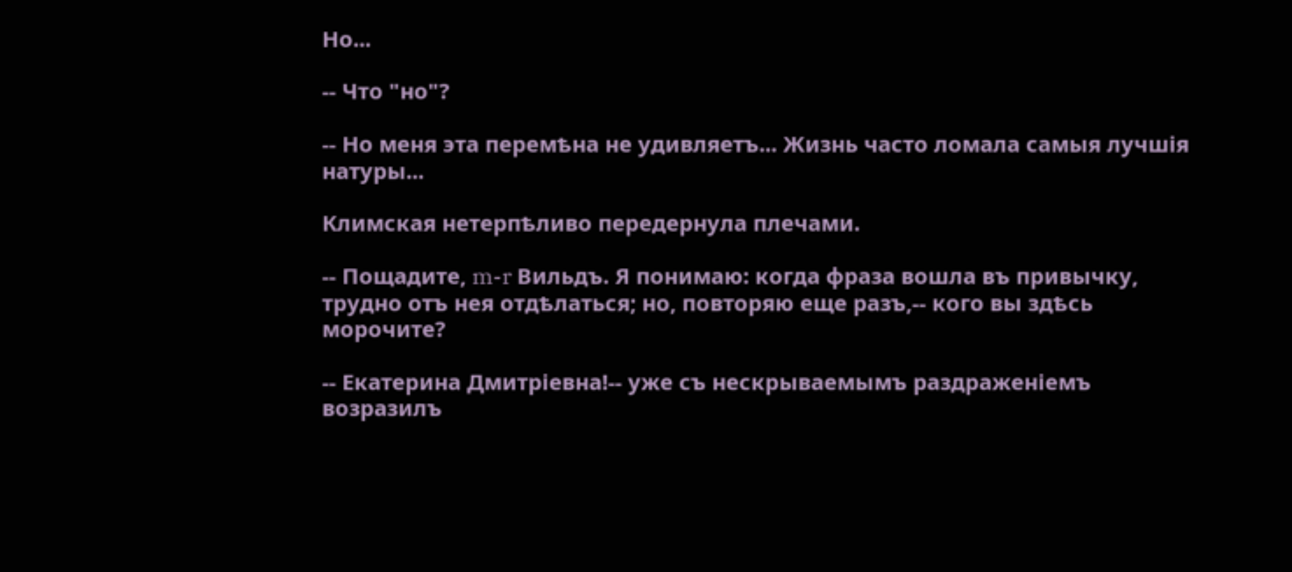Но...

-- Что "но"?

-- Но меня эта перемѣна не удивляетъ... Жизнь часто ломала самыя лучшія натуры...

Климская нетерпѣливо передернула плечами.

-- Пощадите, m-r Вильдъ. Я понимаю: когда фраза вошла въ привычку, трудно отъ нея отдѣлаться; но, повторяю еще разъ,-- кого вы здѣсь морочите?

-- Екатерина Дмитріевна!-- уже съ нескрываемымъ раздраженіемъ возразилъ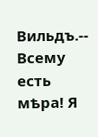Вильдъ.-- Всему есть мѣра! Я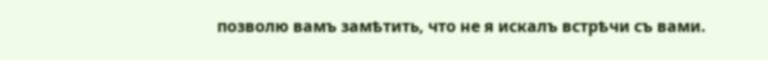позволю вамъ замѣтить, что не я искалъ встрѣчи съ вами.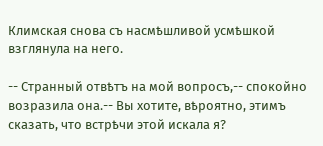Климская снова съ насмѣшливой усмѣшкой взглянула на него.

-- Странный отвѣтъ на мой вопросъ,-- спокойно возразила она.-- Вы хотите, вѣроятно, этимъ сказать, что встрѣчи этой искала я?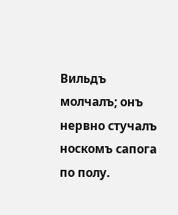Вильдъ молчалъ; онъ нервно стучалъ носкомъ сапога по полу.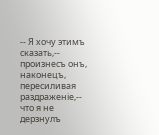-- Я хочу этимъ сказать,-- произнесъ онъ, наконецъ, пересиливая раздраженіе,-- что я не дерзнулъ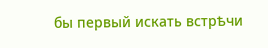бы первый искать встрѣчи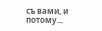съ вами, и потому...